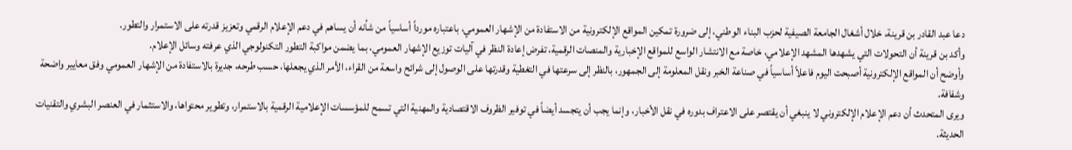دعا عبد القادر بن قرينة، خلال أشغال الجامعة الصيفية لحزب البناء الوطني، إلى ضرورة تمكين المواقع الإلكترونية من الاستفادة من الإشهار العمومي، باعتباره مورداً أساسياً من شأنه أن يساهم في دعم الإعلام الرقمي وتعزيز قدرته على الاستمرار والتطور.
وأكد بن قرينة أن التحولات التي يشهدها المشهد الإعلامي، خاصة مع الانتشار الواسع للمواقع الإخبارية والمنصات الرقمية، تفرض إعادة النظر في آليات توزيع الإشهار العمومي، بما يضمن مواكبة التطور التكنولوجي الذي عرفته وسائل الإعلام.
وأوضح أن المواقع الإلكترونية أصبحت اليوم فاعلاً أساسياً في صناعة الخبر ونقل المعلومة إلى الجمهور، بالنظر إلى سرعتها في التغطية وقدرتها على الوصول إلى شرائح واسعة من القراء، الأمر الذي يجعلها، حسب طرحه، جديرة بالاستفادة من الإشهار العمومي وفق معايير واضحة وشفافة.
ويرى المتحدث أن دعم الإعلام الإلكتروني لا ينبغي أن يقتصر على الاعتراف بدوره في نقل الأخبار، وإنما يجب أن يتجسد أيضاً في توفير الظروف الاقتصادية والمهنية التي تسمح للمؤسسات الإعلامية الرقمية بالاستمرار، وتطوير محتواها، والاستثمار في العنصر البشري والتقنيات الحديثة.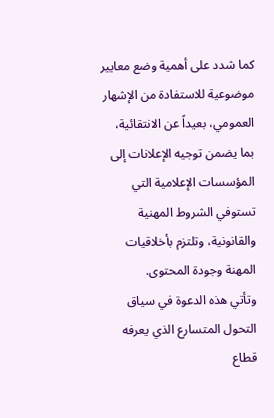كما شدد على أهمية وضع معايير موضوعية للاستفادة من الإشهار العمومي، بعيداً عن الانتقائية، بما يضمن توجيه الإعلانات إلى المؤسسات الإعلامية التي تستوفي الشروط المهنية والقانونية، وتلتزم بأخلاقيات المهنة وجودة المحتوى.
وتأتي هذه الدعوة في سياق التحول المتسارع الذي يعرفه قطاع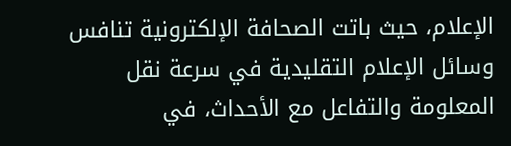الإعلام، حيث باتت الصحافة الإلكترونية تنافس وسائل الإعلام التقليدية في سرعة نقل المعلومة والتفاعل مع الأحداث، في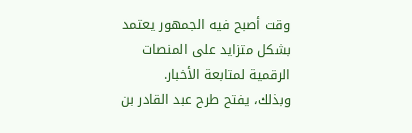وقت أصبح فيه الجمهور يعتمد بشكل متزايد على المنصات الرقمية لمتابعة الأخبار.
وبذلك، يفتح طرح عبد القادر بن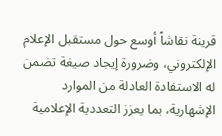قرينة نقاشاً أوسع حول مستقبل الإعلام الإلكتروني، وضرورة إيجاد صيغة تضمن له الاستفادة العادلة من الموارد الإشهارية، بما يعزز التعددية الإعلامية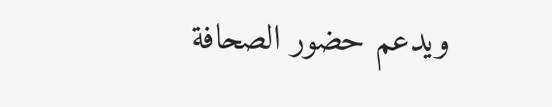ويدعم حضور الصحافة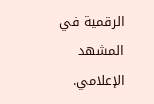الرقمية في المشهد الإعلامي.